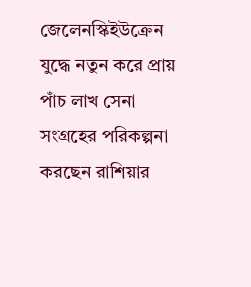জেলেনস্কিইউক্রেন যুদ্ধে নতুন করে প্রায় পাঁচ লাখ সেনা সংগ্রহের পরিকল্পনা করছেন রাশিয়ার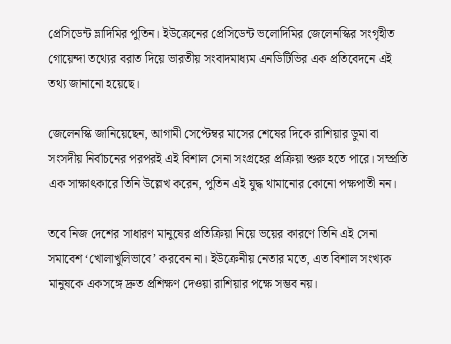প্রেসিডেন্ট ভ্লাদিমির পুতিন। ইউক্রেনের প্রেসিডেন্ট ভলোদিমির জেলেনস্কির সংগৃহীত গোয়েন্দা তথ্যের বরাত দিয়ে ভারতীয় সংবাদমাধ্যম এনডিটিভির এক প্রতিবেদনে এই তথ্য জানানো হয়েছে।

জেলেনস্কি জানিয়েছেন, আগামী সেপ্টেম্বর মাসের শেষের দিকে রাশিয়ার ডুমা বা সংসদীয় নির্বাচনের পরপরই এই বিশাল সেনা সংগ্রহের প্রক্রিয়া শুরু হতে পারে। সম্প্রতি এক সাক্ষাৎকারে তিনি উল্লেখ করেন, পুতিন এই যুদ্ধ থামানোর কোনো পক্ষপাতী নন।

তবে নিজ দেশের সাধারণ মানুষের প্রতিক্রিয়া নিয়ে ভয়ের কারণে তিনি এই সেনা সমাবেশ ‘খোলাখুলিভাবে’ করবেন না। ইউক্রেনীয় নেতার মতে, এত বিশাল সংখ্যক মানুষকে একসঙ্গে দ্রুত প্রশিক্ষণ দেওয়া রাশিয়ার পক্ষে সম্ভব নয়।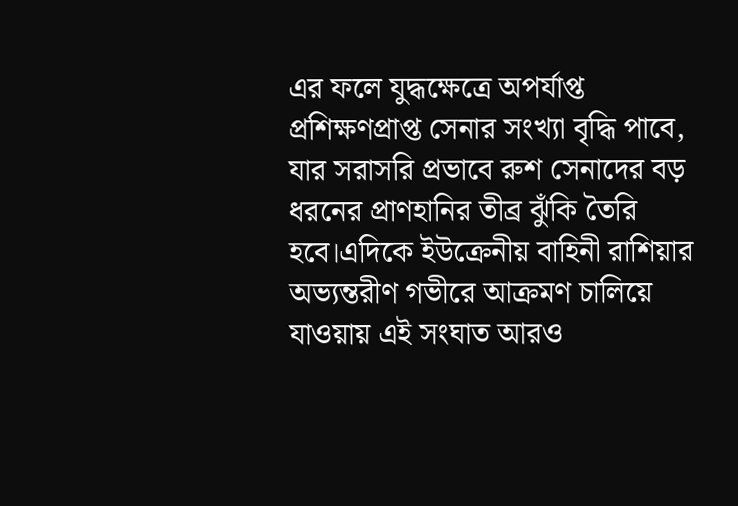এর ফলে যুদ্ধক্ষেত্রে অপর্যাপ্ত প্রশিক্ষণপ্রাপ্ত সেনার সংখ্যা বৃদ্ধি পাবে, যার সরাসরি প্রভাবে রুশ সেনাদের বড় ধরনের প্রাণহানির তীব্র ঝুঁকি তৈরি হবে।এদিকে ইউক্রেনীয় বাহিনী রাশিয়ার অভ্যন্তরীণ গভীরে আক্রমণ চালিয়ে যাওয়ায় এই সংঘাত আরও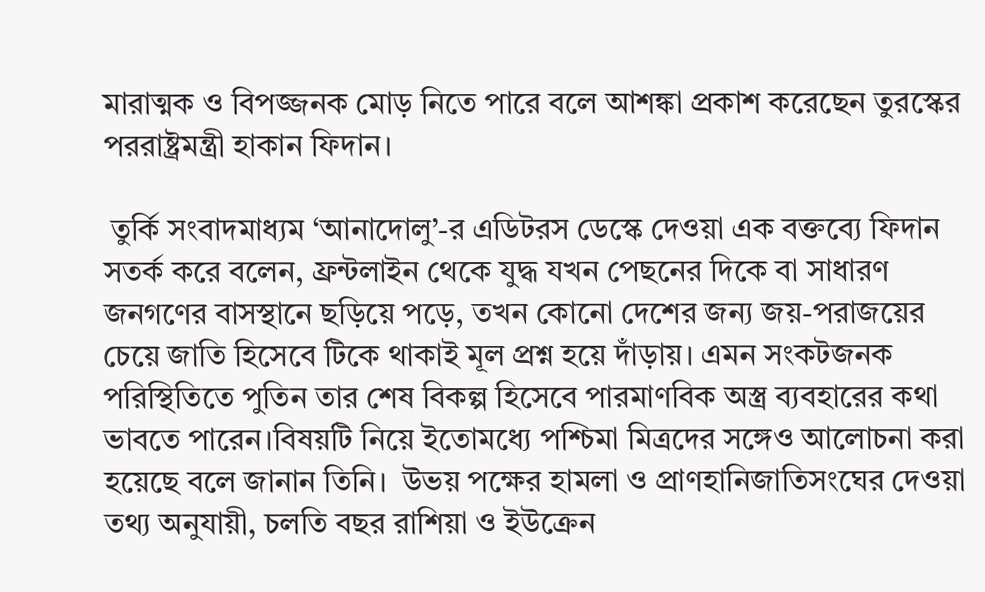মারাত্মক ও বিপজ্জনক মোড় নিতে পারে বলে আশঙ্কা প্রকাশ করেছেন তুরস্কের পররাষ্ট্রমন্ত্রী হাকান ফিদান।

 তুর্কি সংবাদমাধ্যম ‘আনাদোলু’-র এডিটরস ডেস্কে দেওয়া এক বক্তব্যে ফিদান সতর্ক করে বলেন, ফ্রন্টলাইন থেকে যুদ্ধ যখন পেছনের দিকে বা সাধারণ জনগণের বাসস্থানে ছড়িয়ে পড়ে, তখন কোনো দেশের জন্য জয়-পরাজয়ের চেয়ে জাতি হিসেবে টিকে থাকাই মূল প্রশ্ন হয়ে দাঁড়ায়। এমন সংকটজনক পরিস্থিতিতে পুতিন তার শেষ বিকল্প হিসেবে পারমাণবিক অস্ত্র ব্যবহারের কথা ভাবতে পারেন।বিষয়টি নিয়ে ইতোমধ্যে পশ্চিমা মিত্রদের সঙ্গেও আলোচনা করা হয়েছে বলে জানান তিনি।  উভয় পক্ষের হামলা ও প্রাণহানিজাতিসংঘের দেওয়া তথ্য অনুযায়ী, চলতি বছর রাশিয়া ও ইউক্রেন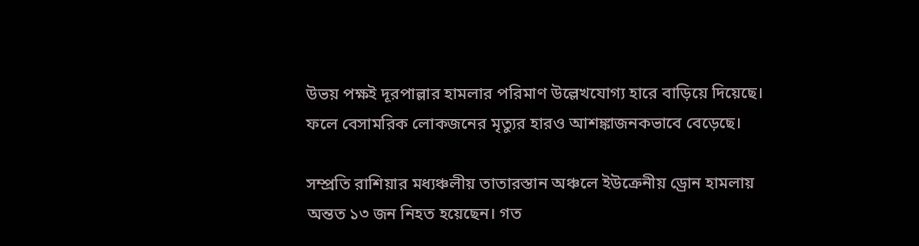উভয় পক্ষই দূরপাল্লার হামলার পরিমাণ উল্লেখযোগ্য হারে বাড়িয়ে দিয়েছে। ফলে বেসামরিক লোকজনের মৃত্যুর হারও আশঙ্কাজনকভাবে বেড়েছে।

সম্প্রতি রাশিয়ার মধ্যঞ্চলীয় তাতারস্তান অঞ্চলে ইউক্রেনীয় ড্রোন হামলায় অন্তত ১৩ জন নিহত হয়েছেন। গত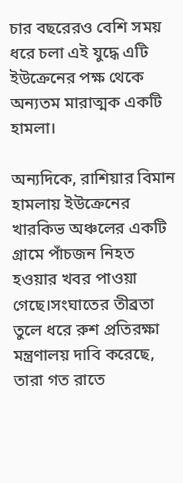চার বছরেরও বেশি সময় ধরে চলা এই যুদ্ধে এটি ইউক্রেনের পক্ষ থেকে অন্যতম মারাত্মক একটি হামলা।

অন্যদিকে, রাশিয়ার বিমান হামলায় ইউক্রেনের খারকিভ অঞ্চলের একটি গ্রামে পাঁচজন নিহত হওয়ার খবর পাওয়া গেছে।সংঘাতের তীব্রতা তুলে ধরে রুশ প্রতিরক্ষা মন্ত্রণালয় দাবি করেছে, তারা গত রাতে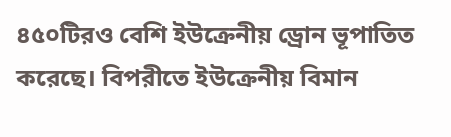৪৫০টিরও বেশি ইউক্রেনীয় ড্রোন ভূপাতিত করেছে। বিপরীতে ইউক্রেনীয় বিমান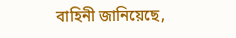বাহিনী জানিয়েছে,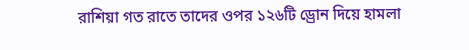রাশিয়া গত রাতে তাদের ওপর ১২৬টি ড্রোন দিয়ে হামলা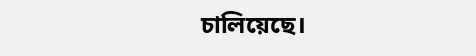চালিয়েছে।